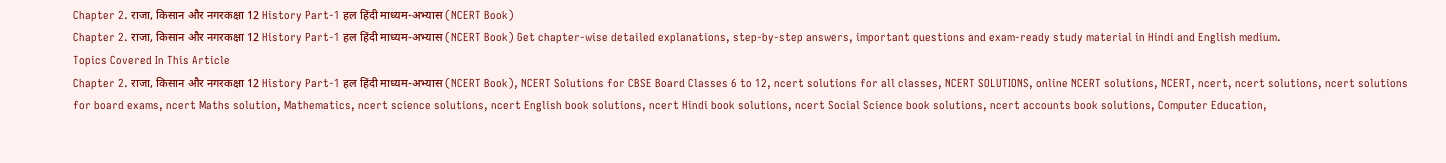Chapter 2. राजा, किसान और नगरकक्षा 12 History Part-1 हल हिंदी माध्यम-अभ्यास (NCERT Book)
Chapter 2. राजा, किसान और नगरकक्षा 12 History Part-1 हल हिंदी माध्यम-अभ्यास (NCERT Book) Get chapter-wise detailed explanations, step-by-step answers, important questions and exam-ready study material in Hindi and English medium.
Topics Covered In This Article
Chapter 2. राजा, किसान और नगरकक्षा 12 History Part-1 हल हिंदी माध्यम-अभ्यास (NCERT Book), NCERT Solutions for CBSE Board Classes 6 to 12, ncert solutions for all classes, NCERT SOLUTIONS, online NCERT solutions, NCERT, ncert, ncert solutions, ncert solutions for board exams, ncert Maths solution, Mathematics, ncert science solutions, ncert English book solutions, ncert Hindi book solutions, ncert Social Science book solutions, ncert accounts book solutions, Computer Education,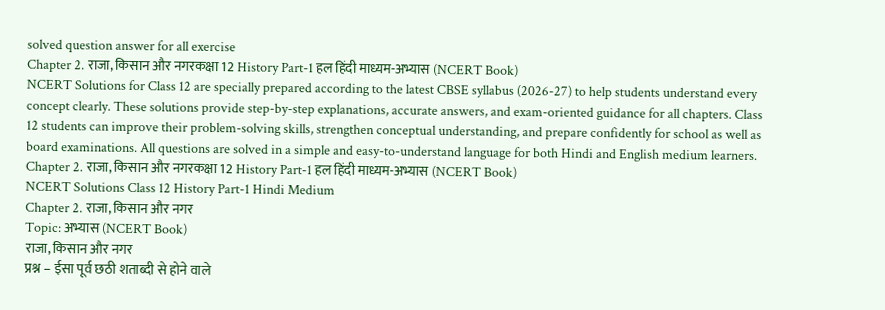solved question answer for all exercise
Chapter 2. राजा, किसान और नगरकक्षा 12 History Part-1 हल हिंदी माध्यम-अभ्यास (NCERT Book)
NCERT Solutions for Class 12 are specially prepared according to the latest CBSE syllabus (2026-27) to help students understand every concept clearly. These solutions provide step-by-step explanations, accurate answers, and exam-oriented guidance for all chapters. Class 12 students can improve their problem-solving skills, strengthen conceptual understanding, and prepare confidently for school as well as board examinations. All questions are solved in a simple and easy-to-understand language for both Hindi and English medium learners.
Chapter 2. राजा, किसान और नगरकक्षा 12 History Part-1 हल हिंदी माध्यम-अभ्यास (NCERT Book)
NCERT Solutions Class 12 History Part-1 Hindi Medium
Chapter 2. राजा, किसान और नगर
Topic: अभ्यास (NCERT Book)
राजा, किसान और नगर
प्रश्न – ईसा पूर्व छठी शताब्दी से होने वाले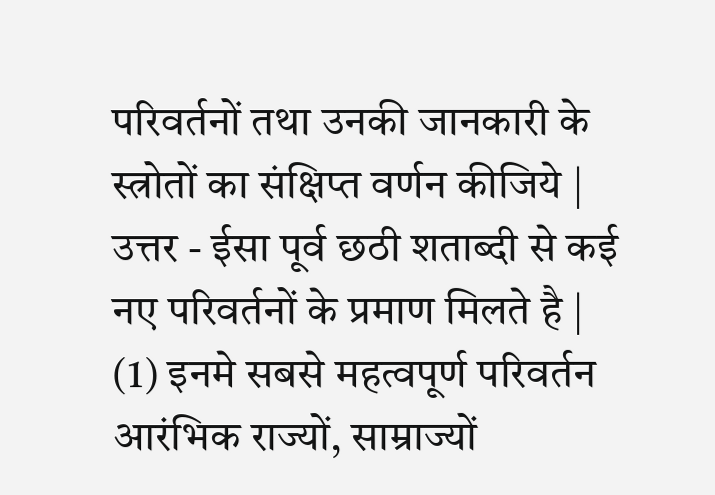परिवर्तनों तथा उनकी जानकारी के स्त्रोतों का संक्षिप्त वर्णन कीजिये |
उत्तर - ईसा पूर्व छठी शताब्दी से कई नए परिवर्तनों के प्रमाण मिलते है |
(1) इनमे सबसे महत्वपूर्ण परिवर्तन आरंभिक राज्यों, साम्राज्यों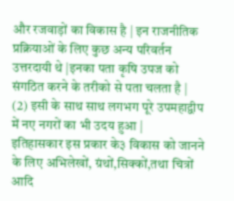और रजवाड़ों का विकास है | इन राजनीतिक प्रक्रियाओं के लिए कुछ अन्य परिवर्तन उत्तरदायी थे |इनका पता कृषि उपज को संगठित करने के तरीको से पता चलता है |
(2) इसी के साथ साथ लगभग पूरे उपमहाद्वीप में नए नगरों का भी उदय हुआ |
इतिहासकार इस प्रकार के३ विकास को जानने के लिए अभिलेखों, ग्रंथों,सिक्कों,तथा चित्रों आदि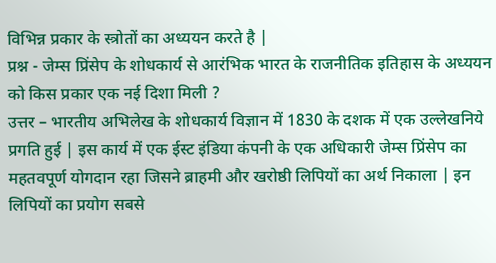विभिन्न प्रकार के स्त्रोतों का अध्ययन करते है |
प्रश्न - जेम्स प्रिंसेप के शोधकार्य से आरंभिक भारत के राजनीतिक इतिहास के अध्ययन को किस प्रकार एक नई दिशा मिली ?
उत्तर – भारतीय अभिलेख के शोधकार्य विज्ञान में 1830 के दशक में एक उल्लेखनिये प्रगति हुई | इस कार्य में एक ईस्ट इंडिया कंपनी के एक अधिकारी जेम्स प्रिंसेप का महतवपूर्ण योगदान रहा जिसने ब्राहमी और खरोष्ठी लिपियों का अर्थ निकाला | इन लिपियों का प्रयोग सबसे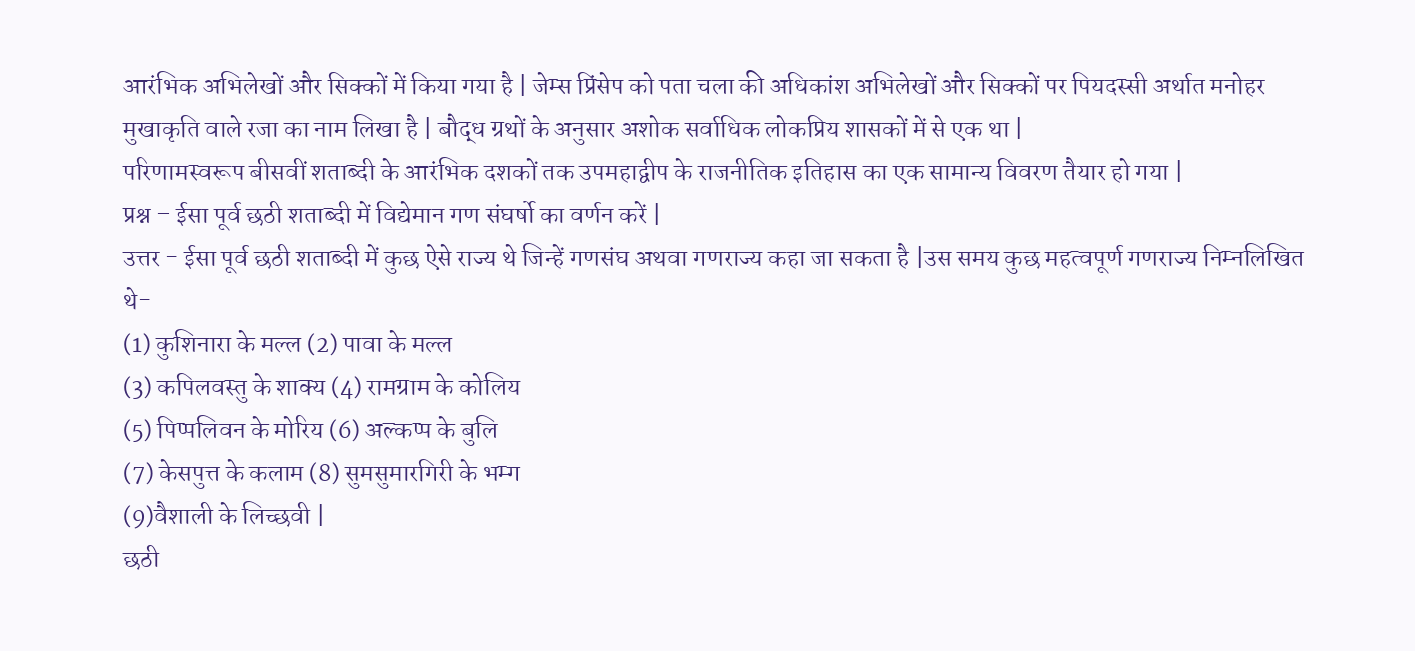आरंभिक अभिलेखों और सिक्कों में किया गया है | जेम्स प्रिंसेप को पता चला की अधिकांश अभिलेखों और सिक्कों पर पियदस्सी अर्थात मनोहर मुखाकृति वाले रजा का नाम लिखा है | बौद्ध ग्रथों के अनुसार अशोक सर्वाधिक लोकप्रिय शासकों में से एक था |
परिणामस्वरूप बीसवीं शताब्दी के आरंभिक दशकों तक उपमहाद्वीप के राजनीतिक इतिहास का एक सामान्य विवरण तैयार हो गया |
प्रश्न – ईसा पूर्व छठी शताब्दी में विद्येमान गण संघर्षो का वर्णन करें |
उत्तर - ईसा पूर्व छठी शताब्दी में कुछ ऐसे राज्य थे जिन्हें गणसंघ अथवा गणराज्य कहा जा सकता है |उस समय कुछ महत्वपूर्ण गणराज्य निम्नलिखित थे-
(1) कुशिनारा के मल्ल (2) पावा के मल्ल
(3) कपिलवस्तु के शाक्य (4) रामग्राम के कोलिय
(5) पिप्पलिवन के मोरिय (6) अल्कप्प के बुलि
(7) केसपुत्त के कलाम (8) सुमसुमारगिरी के भम्ग
(9)वैशाली के लिच्छवी |
छठी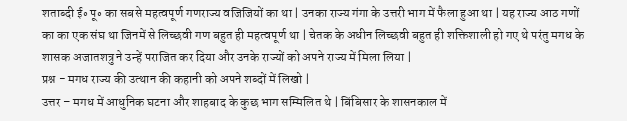शताब्दी ई॰ पू॰ का सबसे महत्वपूर्ण गणराज्य वजिजियों का था | उनका राज्य गंगा के उत्तरी भाग में फैला हुआ था | यह राज्य आठ गणों का का एक संघ था जिनमें से लिच्छवी गण बहुत ही महत्वपूर्ण था | चेतक के अधीन लिच्छवी बहुत ही शक्तिशाली हो गए थे परंतु मगध के शासक अजातशत्रु ने उन्हें पराजित कर दिया और उनके राज्यों को अपने राज्य में मिला लिया |
प्रश्न - मगध राज्य की उत्थान की कहानी को अपने शब्दों में लिखो |
उत्तर – मगध में आधुनिक घटना और शाहबाद के कुछ भाग सम्मिलित थे | बिंबिसार के शासनकाल में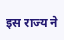इस राज्य ने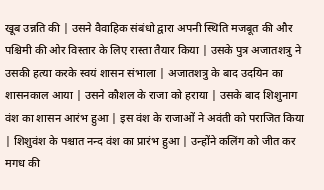खूब उन्नति की | उसने वैवाहिक संबंधो द्वारा अपनी स्थिति मजबूत की और पश्चिमी की ओर विस्तार के लिए रास्ता तैयार किया | उसके पुत्र अजातशत्रु ने उसकी हत्या करके स्वयं शासन संभाला | अजातशत्रु के बाद उदयिन का शासनकाल आया | उसने कौशल के राजा को हराया | उसके बाद शिशुनाग वंश का शासन आरंभ हुआ | इस वंश के राजाओं ने अवंती को पराजित किया | शिशुवंश के पश्चात नन्द वंश का प्रारंभ हुआ | उन्होंने कलिंग को जीत कर मगध की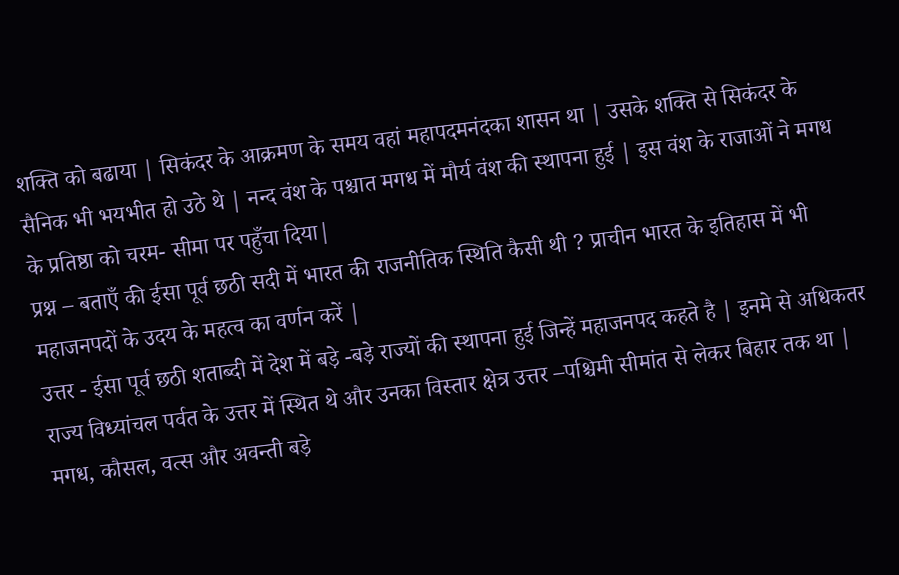शक्ति को बढाया | सिकंदर के आक्रमण के समय वहां महापदमनंदका शासन था | उसके शक्ति से सिकंदर के सैनिक भी भयभीत हो उठे थे | नन्द वंश के पश्चात मगध में मौर्य वंश की स्थापना हुई | इस वंश के राजाओं ने मगध के प्रतिष्ठा को चरम- सीमा पर पहुँचा दिया|
प्रश्न – बताएँ की ईसा पूर्व छठी सदी में भारत की राजनीतिक स्थिति कैसी थी ? प्राचीन भारत के इतिहास में भी महाजनपदों के उदय के महत्व का वर्णन करें |
उत्तर - ईसा पूर्व छठी शताब्दी में देश में बड़े -बड़े राज्यों की स्थापना हुई जिन्हें महाजनपद कहते है | इनमे से अधिकतर राज्य विध्यांचल पर्वत के उत्तर में स्थित थे और उनका विस्तार क्षेत्र उत्तर –पश्चिमी सीमांत से लेकर बिहार तक था | मगध, कौसल, वत्स और अवन्ती बड़े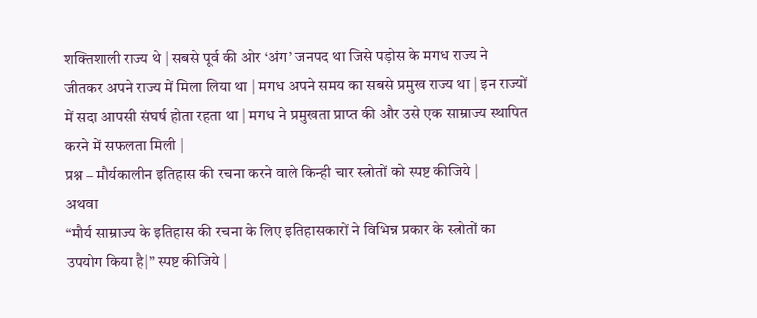शक्तिशाली राज्य थे | सबसे पूर्व की ओर ‘अंग’ जनपद था जिसे पड़ोस के मगध राज्य ने जीतकर अपने राज्य में मिला लिया था | मगध अपने समय का सबसे प्रमुख राज्य था | इन राज्यों में सदा आपसी संघर्ष होता रहता था | मगध ने प्रमुखता प्राप्त की और उसे एक साम्राज्य स्थापित करने में सफलता मिली |
प्रश्न – मौर्यकालीन इतिहास की रचना करने वाले किन्ही चार स्त्रोतों को स्पष्ट कीजिये |
अथवा
“मौर्य साम्राज्य के इतिहास की रचना के लिए इतिहासकारों ने विभिन्न प्रकार के स्त्रोतों का उपयोग किया है|” स्पष्ट कीजिये |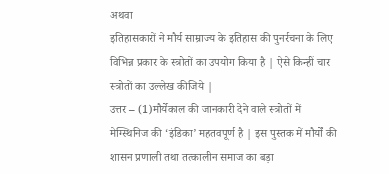अथवा
इतिहासकारों ने मौर्य साम्राज्य के इतिहास की पुनर्रचना के लिए विभिन्न प्रकार के स्त्रोतों का उपयोग किया है | ऐसे किन्हीं चार स्त्रोतों का उल्लेख कीजिये |
उत्तर – (1)मौर्येकाल की जानकारी देने वाले स्त्रोतों में मेग्स्थिनिज की ‘इंडिका’ महतवपूर्ण है | इस पुस्तक में मौर्यों की शासन प्रणाली तथा तत्कालीन समाज का बड़ा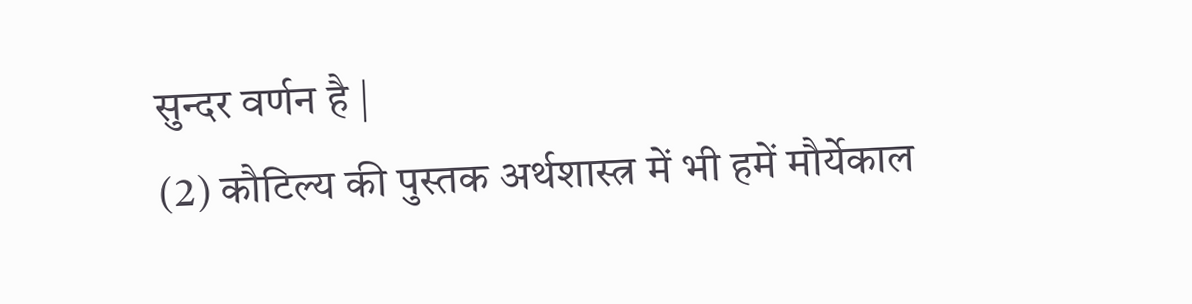सुन्दर वर्णन है |
(2) कौटिल्य की पुस्तक अर्थशास्त्र में भी हमें मौर्येकाल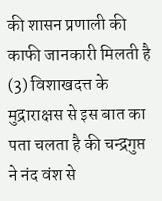की शासन प्रणाली की काफी जानकारी मिलती है
(3) विशाखदत्त के मुद्राराक्षस से इस बात का पता चलता है की चन्द्रगुप्त ने नंद वंश से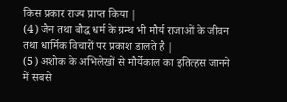किस प्रकार राज्य प्राप्त किया |
(4) जैन तथा बौद्ध धर्म के ग्रन्थ भी मौर्य राजाओं के जीवन तथा धार्मिक विचारों पर प्रकाश डालते है |
(5) अशोक के अभिलेखों से मौर्येकाल का इतित्हस जानने में सबसे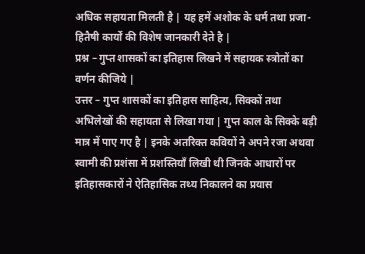अधिक सहायता मिलती है | यह हमें अशोक के धर्म तथा प्रजा- हितैषी कार्यों की विशेष जानकारी देते है |
प्रश्न – गुप्त शासकों का इतिहास लिखने में सहायक स्त्रोतों का वर्णन कीजिये |
उत्तर – गुप्त शासकों का इतिहास साहित्य, सिक्कों तथा अभिलेखों की सहायता से लिखा गया | गुप्त काल के सिक्के बड़ी मात्र में पाए गए है | इनके अतरिक्त कवियों ने अपने रजा अथवा स्वामी की प्रशंसा में प्रशस्तियाँ लिखी थी जिनके आधारों पर इतिहासकारों ने ऐतिहासिक तथ्य निकालने का प्रयास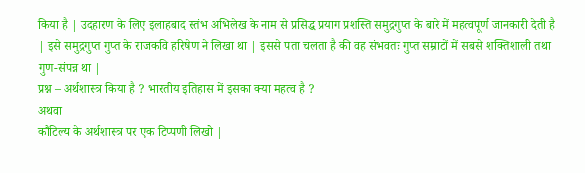किया है | उदहारण के लिए इलाहबाद स्तंभ अभिलेख के नाम से प्रसिद्ध प्रयाग प्रशस्ति समुद्रगुप्त के बारे में महत्वपूर्ण जानकारी देती है | इसे समुद्रगुप्त गुप्त के राजकवि हरिषेण ने लिखा था | इससे पता चलता है की वह संभवतः गुप्त सम्राटों में सबसे शक्तिशाली तथा गुण-संपन्न था |
प्रश्न – अर्थशास्त्र किया है ? भारतीय इतिहास में इसका क्या महत्व है ?
अथवा
कौटिल्य के अर्थशास्त्र पर एक टिप्पणी लिखो |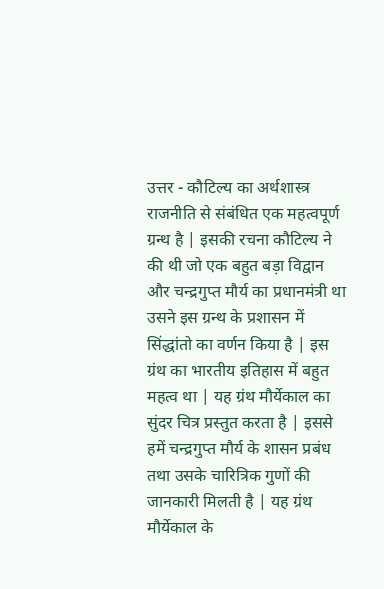उत्तर - कौटिल्य का अर्थशास्त्र राजनीति से संबंधित एक महत्वपूर्ण ग्रन्थ है | इसकी रचना कौटिल्य ने की थी जो एक बहुत बड़ा विद्वान और चन्द्रगुप्त मौर्य का प्रधानमंत्री था उसने इस ग्रन्थ के प्रशासन में सिंद्धांतो का वर्णन किया है | इस ग्रंथ का भारतीय इतिहास में बहुत महत्व था | यह ग्रंथ मौर्येकाल का सुंदर चित्र प्रस्तुत करता है | इससे हमें चन्द्रगुप्त मौर्य के शासन प्रबंध तथा उसके चारित्रिक गुणों की जानकारी मिलती है | यह ग्रंथ मौर्येकाल के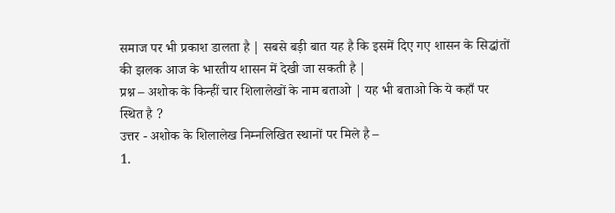समाज पर भी प्रकाश डालता है | सबसे बड़ी बात यह है कि इसमें दिए गए शासन के सिद्धांतों की झलक आज के भारतीय शासन में देखी जा सकती है |
प्रश्न – अशोक के किन्हीं चार शिलालेखों के नाम बताओ | यह भी बताओ कि ये कहाँ पर स्थित है ?
उत्तर - अशोक के शिलालेख निम्नलिखित स्थानों पर मिले है –
1.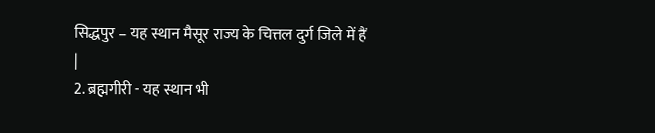सिद्धपुर – यह स्थान मैसूर राज्य के चित्तल दुर्ग जिले में हैं |
2. ब्रह्मगीरी - यह स्थान भी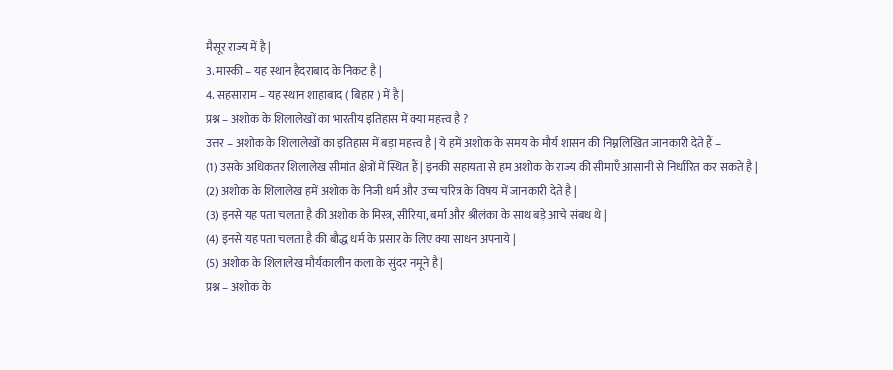मैसूर राज्य में है |
3. मास्की – यह स्थान हैदराबाद के निकट है |
4. सहसाराम – यह स्थान शाहाबाद ( बिहार ) में है |
प्रश्न – अशोक के शिलालेखों का भारतीय इतिहास में क्या महत्त्व है ?
उत्तर – अशोक के शिलालेखों का इतिहास में बड़ा महत्त्व है | ये हमें अशोक के समय के मौर्य शासन की निम्नलिखित जानकारी देते हैं –
(1) उसके अधिकतर शिलालेख सीमांत क्षेत्रों में स्थित हैं | इनकी सहायता से हम अशोक के राज्य की सीमाएँ आसानी से निर्धारित कर सकते है |
(2) अशोक के शिलालेख हमें अशोक के निजी धर्म और उच्च चरित्र के विषय में जानकारी देते है |
(3) इनसे यह पता चलता है की अशोक के मिस्त्र, सीरिया, बर्मा और श्रीलंका के साथ बड़े आचे संबध थे |
(4) इनसे यह पता चलता है की बौद्ध धर्म के प्रसार के लिए क्या साधन अपनाये |
(5) अशोक के शिलालेख मौर्यकालीन कला के सुंदर नमूने है |
प्रश्न – अशोक के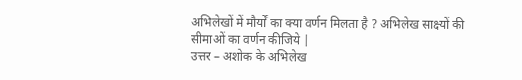अभिलेखों में मौर्यों का क्या वर्णन मिलता है ? अभिलेख साक्ष्यों की सीमाओं का वर्णन कीजिये |
उत्तर – अशोक के अभिलेख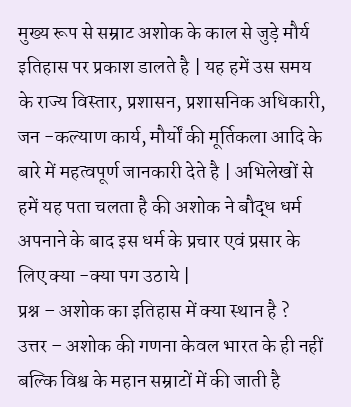मुख्य रूप से सम्राट अशोक के काल से जुड़े मौर्य इतिहास पर प्रकाश डालते है | यह हमें उस समय के राज्य विस्तार, प्रशासन, प्रशासनिक अधिकारी, जन -कल्याण कार्य, मौर्यों की मूर्तिकला आदि के बारे में महत्वपूर्ण जानकारी देते है | अभिलेखों से हमें यह पता चलता है की अशोक ने बौद्ध धर्म अपनाने के बाद इस धर्म के प्रचार एवं प्रसार के लिए क्या -क्या पग उठाये |
प्रश्न – अशोक का इतिहास में क्या स्थान है ?
उत्तर – अशोक की गणना केवल भारत के ही नहीं बल्कि विश्व के महान सम्राटों में की जाती है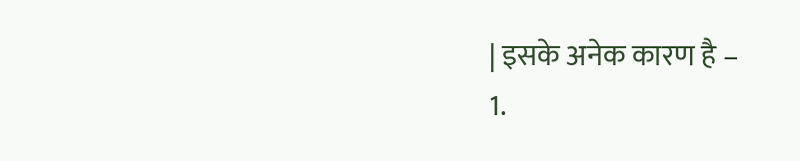| इसके अनेक कारण है –
1.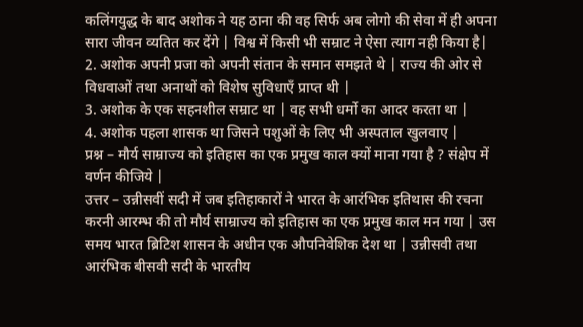कलिंगयुद्ध के बाद अशोक ने यह ठाना की वह सिर्फ अब लोगो की सेवा में ही अपना सारा जीवन व्यतित कर देंगे | विश्व में किसी भी सम्राट ने ऐसा त्याग नही किया है|
2. अशोक अपनी प्रजा को अपनी संतान के समान समझते थे | राज्य की ओर से विधवाओं तथा अनाथों को विशेष सुविधाएँ प्राप्त थी |
3. अशोक के एक सहनशील सम्राट था | वह सभी धर्मो का आदर करता था |
4. अशोक पहला शासक था जिसने पशुओं के लिए भी अस्पताल खुलवाए |
प्रश्न – मौर्य साम्राज्य को इतिहास का एक प्रमुख काल क्यों माना गया है ? संक्षेप में वर्णन कीजिये |
उत्तर – उन्नीसवीं सदी में जब इतिहाकारों ने भारत के आरंभिक इतिथास की रचना करनी आरम्भ की तो मौर्य साम्राज्य को इतिहास का एक प्रमुख काल मन गया | उस समय भारत ब्रिटिश शासन के अधीन एक औपनिवेशिक देश था | उन्नीसवी तथा आरंभिक बीसवी सदी के भारतीय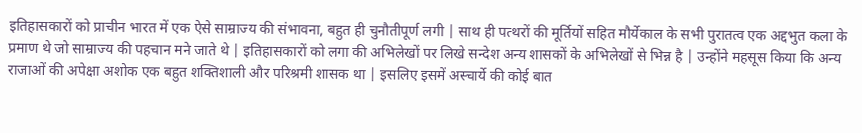इतिहासकारों को प्राचीन भारत में एक ऐसे साम्राज्य की संभावना, बहुत ही चुनौतीपूर्ण लगी | साथ ही पत्थरों की मूर्तियों सहित मौर्येकाल के सभी पुरातत्व एक अद्दभुत कला के प्रमाण थे जो साम्राज्य की पहचान मने जाते थे | इतिहासकारों को लगा की अभिलेखों पर लिखे सन्देश अन्य शासकों के अभिलेखों से भिन्न है | उन्होंने महसूस किया कि अन्य राजाओं की अपेक्षा अशोक एक बहुत शक्तिशाली और परिश्रमी शासक था | इसलिए इसमें अस्चार्ये की कोई बात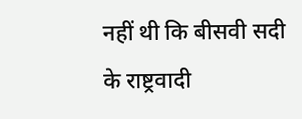नहीं थी कि बीसवी सदी के राष्ट्रवादी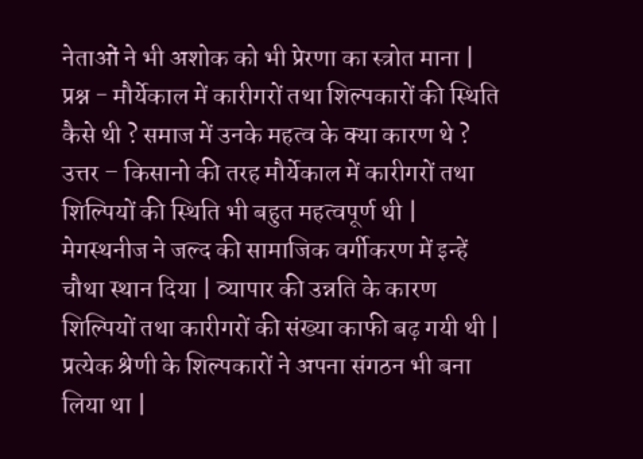नेताओं ने भी अशोक को भी प्रेरणा का स्त्रोत माना |
प्रश्न - मौर्येकाल में कारीगरों तथा शिल्पकारों की स्थिति कैसे थी ? समाज में उनके महत्व के क्या कारण थे ?
उत्तर – किसानो की तरह मौर्येकाल में कारीगरों तथा शिल्पियों की स्थिति भी बहुत महत्वपूर्ण थी | मेगस्थनीज ने जल्द की सामाजिक वर्गीकरण में इन्हें चौथा स्थान दिया | व्यापार की उन्नति के कारण शिल्पियों तथा कारीगरों की संख्या काफी बढ़ गयी थी | प्रत्येक श्रेणी के शिल्पकारों ने अपना संगठन भी बना लिया था |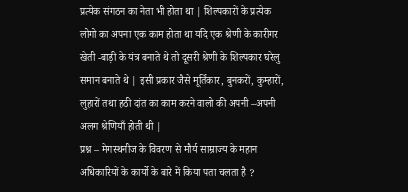प्रत्येक संगठन का नेता भी होता था | शिल्पकारों के प्रत्येक लोगो का अपना एक काम होता था यदि एक श्रेणी के कारीगर खेती -बाड़ी के यंत्र बनाते थे तो दूसरी श्रेणी के शिल्पकार घरेलु समान बनाते थे | इसी प्रकार जैसे मूर्तिकार, बुनकरों, कुम्हारों, लुहारों तथा हठी दांत का काम करने वालो की अपनी –अपनी अलग श्रेणियाँ होती थी |
प्रश्न – मेगस्थनीज के विवरण से मौर्य साम्राज्य के महान अधिकारियों के कार्यो के बारे में किया पता चलता है ?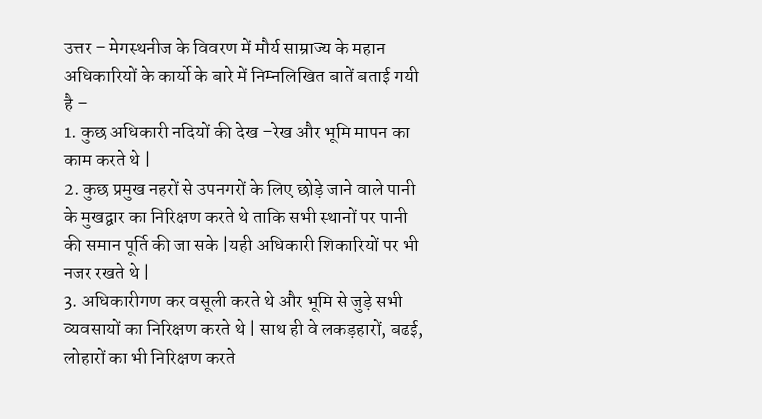उत्तर – मेगस्थनीज के विवरण में मौर्य साम्राज्य के महान अधिकारियों के कार्यो के बारे में निम्नलिखित बातें बताई गयी है –
1. कुछ अधिकारी नदियों की देख –रेख और भूमि मापन का काम करते थे |
2. कुछ प्रमुख नहरों से उपनगरों के लिए छोड़े जाने वाले पानी के मुखद्वार का निरिक्षण करते थे ताकि सभी स्थानों पर पानी की समान पूर्ति की जा सके |यही अधिकारी शिकारियों पर भी नजर रखते थे |
3. अधिकारीगण कर वसूली करते थे और भूमि से जुड़े सभी व्यवसायों का निरिक्षण करते थे | साथ ही वे लकड़हारों, बढई, लोहारों का भी निरिक्षण करते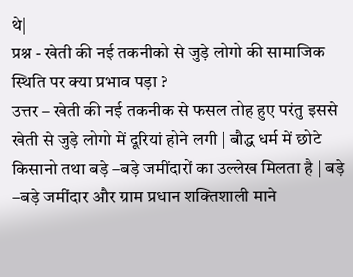थे|
प्रश्न - खेती की नई तकनीको से जुड़े लोगो की सामाजिक स्थिति पर क्या प्रभाव पड़ा ?
उत्तर – खेती की नई तकनीक से फसल तोह हुए परंतु इससे खेती से जुड़े लोगो में दूरियां होने लगी | बौद्ध धर्म में छोटे किसानो तथा बड़े –बड़े जमींदारों का उल्लेख मिलता है | बड़े –बड़े जमींदार और ग्राम प्रधान शक्तिशाली माने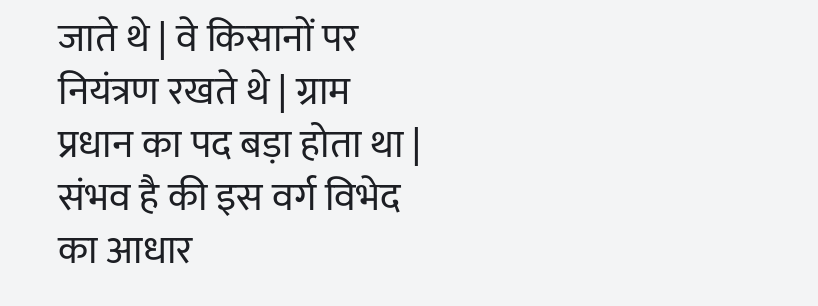जाते थे | वे किसानों पर नियंत्रण रखते थे | ग्राम प्रधान का पद बड़ा होता था | संभव है की इस वर्ग विभेद का आधार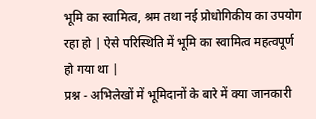भूमि का स्वामित्व, श्रम तथा नई प्रोधोगिकीय का उपयोग रहा हो | ऐसे परिस्थिति में भूमि का स्वामित्व महत्वपूर्ण हो गया था |
प्रश्न - अभिलेखों में भूमिदानों के बारे में क्या जानकारी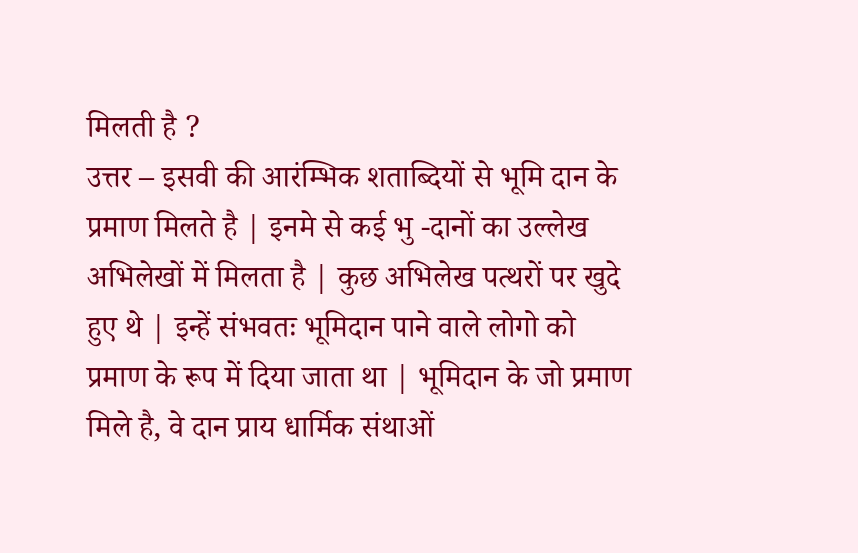मिलती है ?
उत्तर – इसवी की आरंम्भिक शताब्दियों से भूमि दान के प्रमाण मिलते है | इनमे से कई भु -दानों का उल्लेख अभिलेखों में मिलता है | कुछ अभिलेख पत्थरों पर खुदे हुए थे | इन्हें संभवतः भूमिदान पाने वाले लोगो को प्रमाण के रूप में दिया जाता था | भूमिदान के जो प्रमाण मिले है, वे दान प्राय धार्मिक संथाओं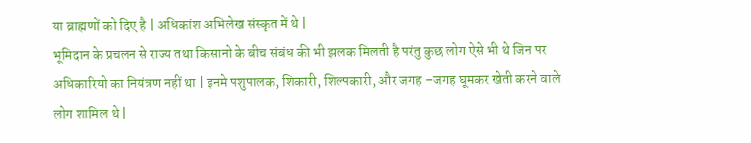या ब्राह्मणों को दिए है | अधिकांश अभिलेख संस्कृत में थे |
भूमिदान के प्रचलन से राज्य तथा किसानो के बीच संबंध की भी झलक मिलती है परंतु कुछ लोग ऐसे भी थे जिन पर अधिकारियो का नियंत्रण नहीं था | इनमे पशुपालक, शिकारी, शिल्पकारी, और जगह –जगह घूमकर खेती करने वाले लोग शामिल थे |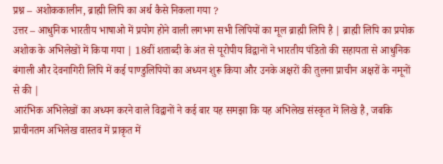प्रश्न – अशोककालीन, ब्राह्मी लिपि का अर्थ कैसे निकला गया ?
उत्तर – आधुनिक भारतीय भाषाओ में प्रयोग होने वाली लगभग सभी लिपियों का मूल ब्राह्मी लिपि है | ब्राह्मी लिपि का प्रयोक अशोक के अभिलेखों में किया गया | 18वीं शताब्दी के अंत से यूरोपीय विद्वानों ने भारतीय पंडितो की सहायता से आधुनिक बंगाली और देवनागिरी लिपि में कई पाण्डुलिपियों का अध्यन शुरू किया और उनके अक्षरों की तुलना प्राचीन अक्षरों के नमूनों से की |
आरंभिक अभिलेखों का अध्यन करने वाले विद्वानों ने कई बार यह समझा कि यह अभिलेख संस्कृत में लिखे है, जबकि प्राचीनतम अभिलेख वास्तव में प्राकृत में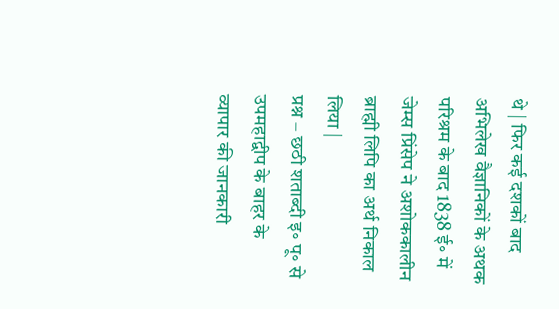थे | फिर कई दशकों बाद अभिलेख वैज्ञानिकों के अथक परिश्रम के बाद 1838 ई॰ में जेम्स प्रिंसेप ने अशोककालीन ब्राह्मी लिपि का अर्थ निकाल लिया |
प्रश्न – छठी शताब्दी इ॰ पू॰ से उपमहाद्वीप के बाहर के व्यापार की जानकारी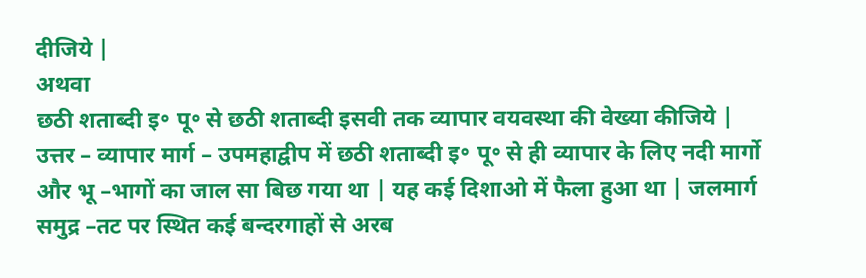दीजिये |
अथवा
छठी शताब्दी इ॰ पू॰ से छठी शताब्दी इसवी तक व्यापार वयवस्था की वेख्या कीजिये |
उत्तर – व्यापार मार्ग – उपमहाद्वीप में छठी शताब्दी इ॰ पू॰ से ही व्यापार के लिए नदी मार्गो और भू –भागों का जाल सा बिछ गया था | यह कई दिशाओ में फैला हुआ था | जलमार्ग समुद्र –तट पर स्थित कई बन्दरगाहों से अरब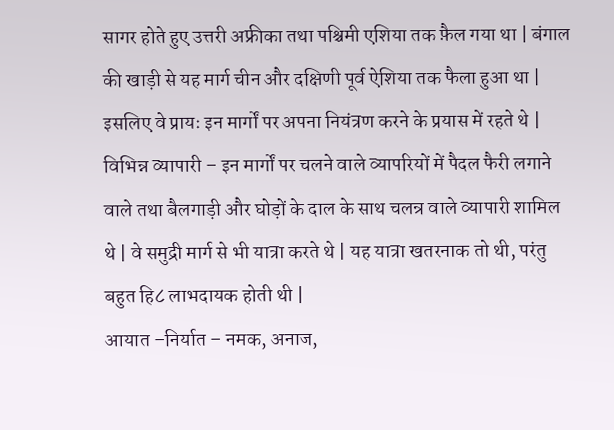सागर होते हुए उत्तरी अफ्रीका तथा पश्चिमी एशिया तक फ़ैल गया था | बंगाल की खाड़ी से यह मार्ग चीन और दक्षिणी पूर्व ऐशिया तक फैला हुआ था | इसलिए वे प्रायः इन मार्गों पर अपना नियंत्रण करने के प्रयास में रहते थे |
विभिन्न व्यापारी – इन मार्गों पर चलने वाले व्यापरियों में पैदल फैरी लगाने वाले तथा बैलगाड़ी और घोड़ों के दाल के साथ चलन्र वाले व्यापारी शामिल थे | वे समुद्री मार्ग से भी यात्रा करते थे | यह यात्रा खतरनाक तो थी, परंतु बहुत हि८ लाभदायक होती थी |
आयात –निर्यात – नमक, अनाज,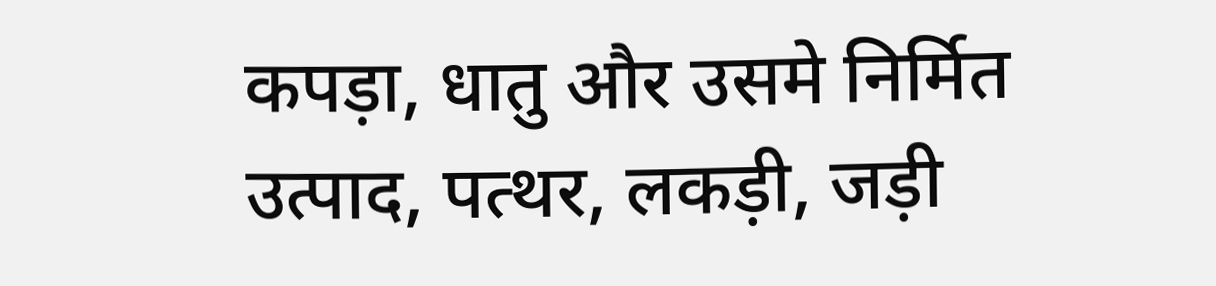कपड़ा, धातु और उसमे निर्मित उत्पाद, पत्थर, लकड़ी, जड़ी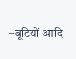–बूटियों आदि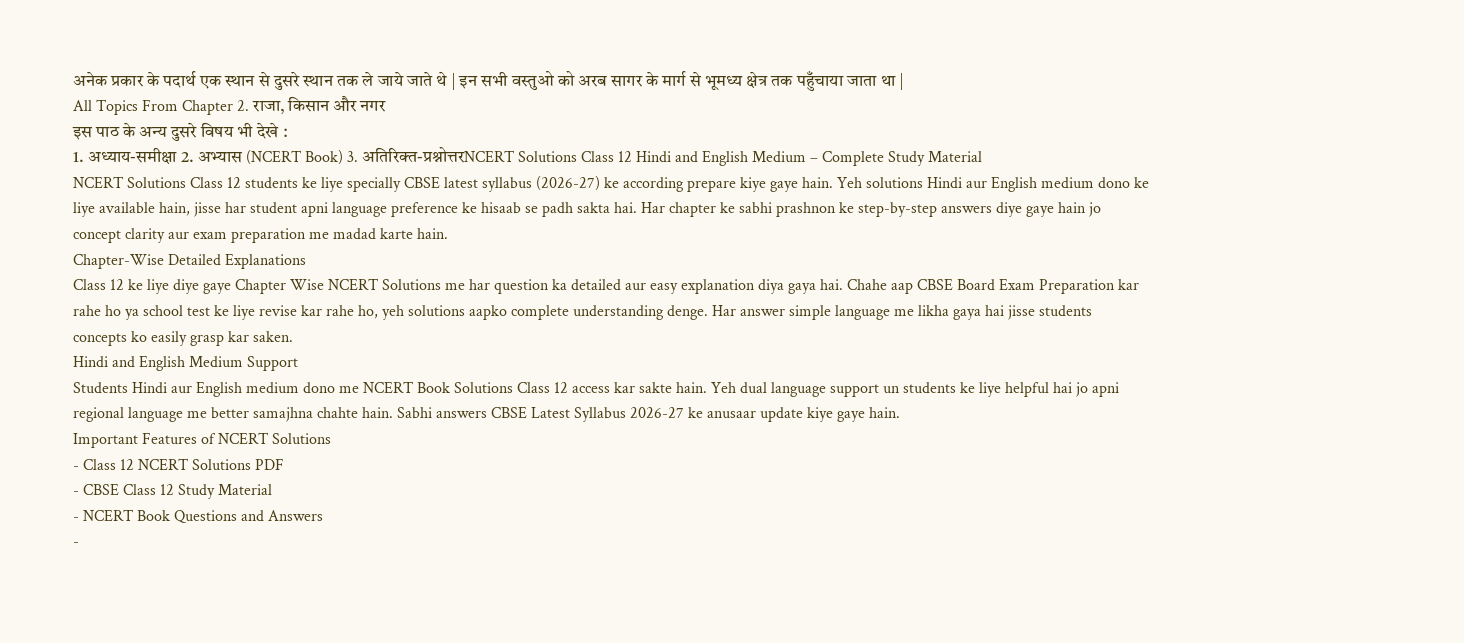अनेक प्रकार के पदार्थ एक स्थान से दुसरे स्थान तक ले जाये जाते थे | इन सभी वस्तुओ को अरब सागर के मार्ग से भूमध्य क्षेत्र तक पहुँचाया जाता था |
All Topics From Chapter 2. राजा, किसान और नगर
इस पाठ के अन्य दुसरे विषय भी देखे :
1. अध्याय-समीक्षा 2. अभ्यास (NCERT Book) 3. अतिरिक्त-प्रश्नोत्तरNCERT Solutions Class 12 Hindi and English Medium – Complete Study Material
NCERT Solutions Class 12 students ke liye specially CBSE latest syllabus (2026-27) ke according prepare kiye gaye hain. Yeh solutions Hindi aur English medium dono ke liye available hain, jisse har student apni language preference ke hisaab se padh sakta hai. Har chapter ke sabhi prashnon ke step-by-step answers diye gaye hain jo concept clarity aur exam preparation me madad karte hain.
Chapter-Wise Detailed Explanations
Class 12 ke liye diye gaye Chapter Wise NCERT Solutions me har question ka detailed aur easy explanation diya gaya hai. Chahe aap CBSE Board Exam Preparation kar rahe ho ya school test ke liye revise kar rahe ho, yeh solutions aapko complete understanding denge. Har answer simple language me likha gaya hai jisse students concepts ko easily grasp kar saken.
Hindi and English Medium Support
Students Hindi aur English medium dono me NCERT Book Solutions Class 12 access kar sakte hain. Yeh dual language support un students ke liye helpful hai jo apni regional language me better samajhna chahte hain. Sabhi answers CBSE Latest Syllabus 2026-27 ke anusaar update kiye gaye hain.
Important Features of NCERT Solutions
- Class 12 NCERT Solutions PDF
- CBSE Class 12 Study Material
- NCERT Book Questions and Answers
-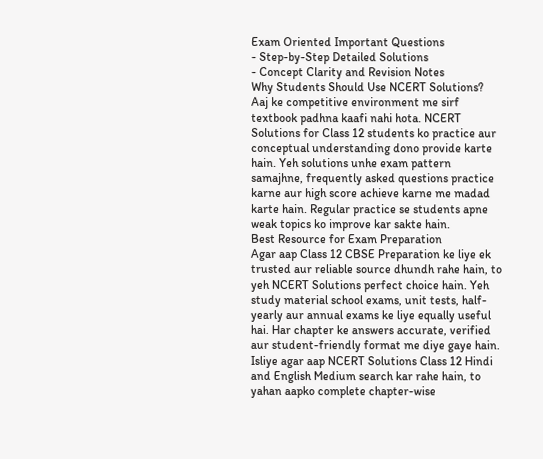Exam Oriented Important Questions
- Step-by-Step Detailed Solutions
- Concept Clarity and Revision Notes
Why Students Should Use NCERT Solutions?
Aaj ke competitive environment me sirf textbook padhna kaafi nahi hota. NCERT Solutions for Class 12 students ko practice aur conceptual understanding dono provide karte hain. Yeh solutions unhe exam pattern samajhne, frequently asked questions practice karne aur high score achieve karne me madad karte hain. Regular practice se students apne weak topics ko improve kar sakte hain.
Best Resource for Exam Preparation
Agar aap Class 12 CBSE Preparation ke liye ek trusted aur reliable source dhundh rahe hain, to yeh NCERT Solutions perfect choice hain. Yeh study material school exams, unit tests, half-yearly aur annual exams ke liye equally useful hai. Har chapter ke answers accurate, verified aur student-friendly format me diye gaye hain.
Isliye agar aap NCERT Solutions Class 12 Hindi and English Medium search kar rahe hain, to yahan aapko complete chapter-wise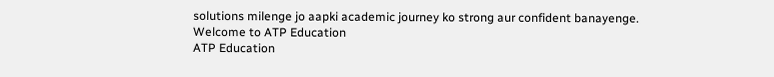solutions milenge jo aapki academic journey ko strong aur confident banayenge.
Welcome to ATP Education
ATP Education